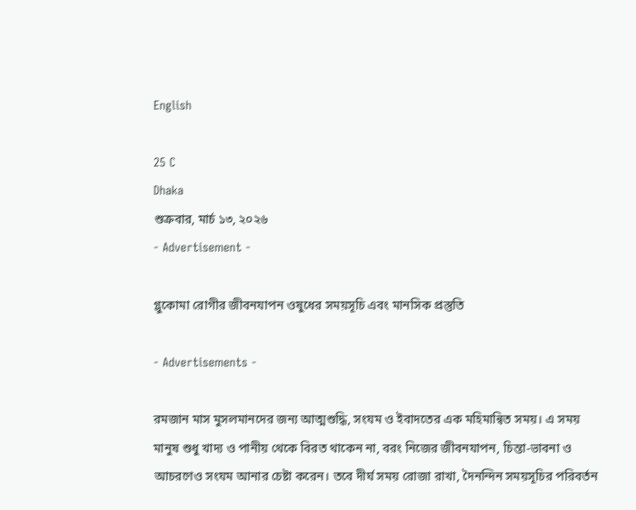English

25 C
Dhaka
শুক্রবার, মার্চ ১৩, ২০২৬
- Advertisement -

গ্লুকোমা রোগীর জীবনযাপন ওষুধের সময়সূচি এবং মানসিক প্রস্তুতি

- Advertisements -

রমজান মাস মুসলমানদের জন্য আত্মশুদ্ধি, সংযম ও ইবাদতের এক মহিমান্বিত সময়। এ সময় মানুষ শুধু খাদ্য ও পানীয় থেকে বিরত থাকেন না, বরং নিজের জীবনযাপন, চিন্তা-ভাবনা ও আচরণেও সংযম আনার চেষ্টা করেন। তবে দীর্ঘ সময় রোজা রাখা, দৈনন্দিন সময়সূচির পরিবর্তন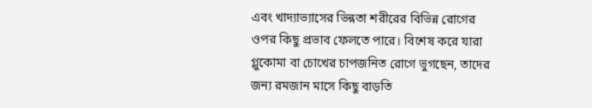এবং খাদ্যাভ্যাসের ভিন্নতা শরীরের বিভিন্ন রোগের ওপর কিছু প্রভাব ফেলতে পারে। বিশেষ করে যারা গ্লুকোমা বা চোখের চাপজনিত রোগে ভুগছেন, তাদের জন্য রমজান মাসে কিছু বাড়তি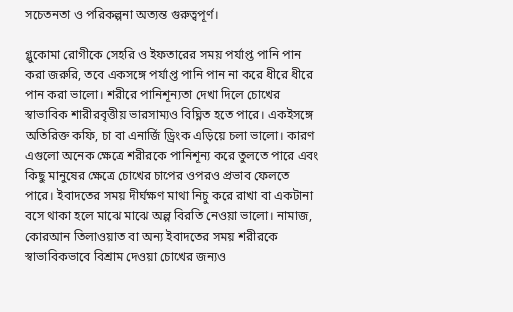সচেতনতা ও পরিকল্পনা অত্যন্ত গুরুত্বপূর্ণ।

গ্লুকোমা রোগীকে সেহরি ও ইফতারের সময় পর্যাপ্ত পানি পান করা জরুরি, তবে একসঙ্গে পর্যাপ্ত পানি পান না করে ধীরে ধীরে পান করা ভালো। শরীরে পানিশূন্যতা দেখা দিলে চোখের স্বাভাবিক শারীরবৃত্তীয় ভারসাম্যও বিঘ্নিত হতে পারে। একইসঙ্গে অতিরিক্ত কফি, চা বা এনার্জি ড্রিংক এড়িয়ে চলা ভালো। কারণ এগুলো অনেক ক্ষেত্রে শরীরকে পানিশূন্য করে তুলতে পারে এবং কিছু মানুষের ক্ষেত্রে চোখের চাপের ওপরও প্রভাব ফেলতে পারে। ইবাদতের সময় দীর্ঘক্ষণ মাথা নিচু করে রাখা বা একটানা বসে থাকা হলে মাঝে মাঝে অল্প বিরতি নেওয়া ভালো। নামাজ, কোরআন তিলাওয়াত বা অন্য ইবাদতের সময় শরীরকে স্বাভাবিকভাবে বিশ্রাম দেওয়া চোখের জন্যও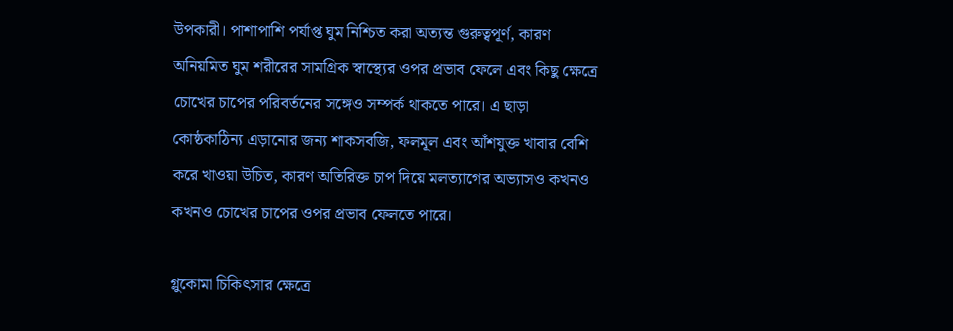উপকারী। পাশাপাশি পর্যাপ্ত ঘুম নিশ্চিত করা অত্যন্ত গুরুত্বপূর্ণ, কারণ অনিয়মিত ঘুম শরীরের সামগ্রিক স্বাস্থ্যের ওপর প্রভাব ফেলে এবং কিছু ক্ষেত্রে চোখের চাপের পরিবর্তনের সঙ্গেও সম্পর্ক থাকতে পারে। এ ছাড়া কোষ্ঠকাঠিন্য এড়ানোর জন্য শাকসবজি, ফলমূল এবং আঁশযুক্ত খাবার বেশি করে খাওয়া উচিত, কারণ অতিরিক্ত চাপ দিয়ে মলত্যাগের অভ্যাসও কখনও কখনও চোখের চাপের ওপর প্রভাব ফেলতে পারে।

গ্লুকোমা চিকিৎসার ক্ষেত্রে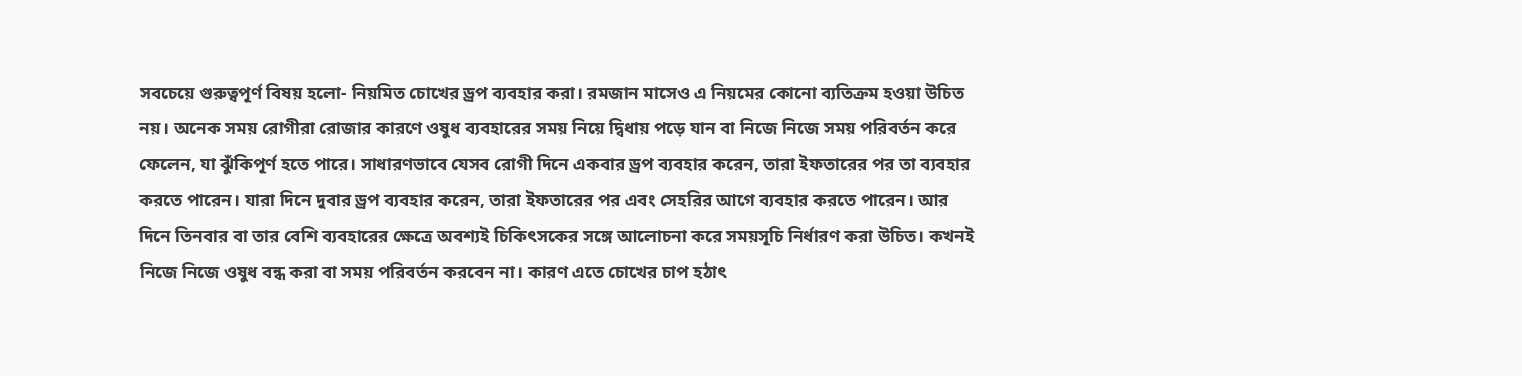সবচেয়ে গুরুত্বপূর্ণ বিষয় হলো- নিয়মিত চোখের ড্রপ ব্যবহার করা। রমজান মাসেও এ নিয়মের কোনো ব্যতিক্রম হওয়া উচিত নয়। অনেক সময় রোগীরা রোজার কারণে ওষুধ ব্যবহারের সময় নিয়ে দ্বিধায় পড়ে যান বা নিজে নিজে সময় পরিবর্তন করে ফেলেন, যা ঝুঁকিপূর্ণ হতে পারে। সাধারণভাবে যেসব রোগী দিনে একবার ড্রপ ব্যবহার করেন, তারা ইফতারের পর তা ব্যবহার করতে পারেন। যারা দিনে দুবার ড্রপ ব্যবহার করেন, তারা ইফতারের পর এবং সেহরির আগে ব্যবহার করতে পারেন। আর দিনে তিনবার বা তার বেশি ব্যবহারের ক্ষেত্রে অবশ্যই চিকিৎসকের সঙ্গে আলোচনা করে সময়সূচি নির্ধারণ করা উচিত। কখনই নিজে নিজে ওষুধ বন্ধ করা বা সময় পরিবর্তন করবেন না। কারণ এতে চোখের চাপ হঠাৎ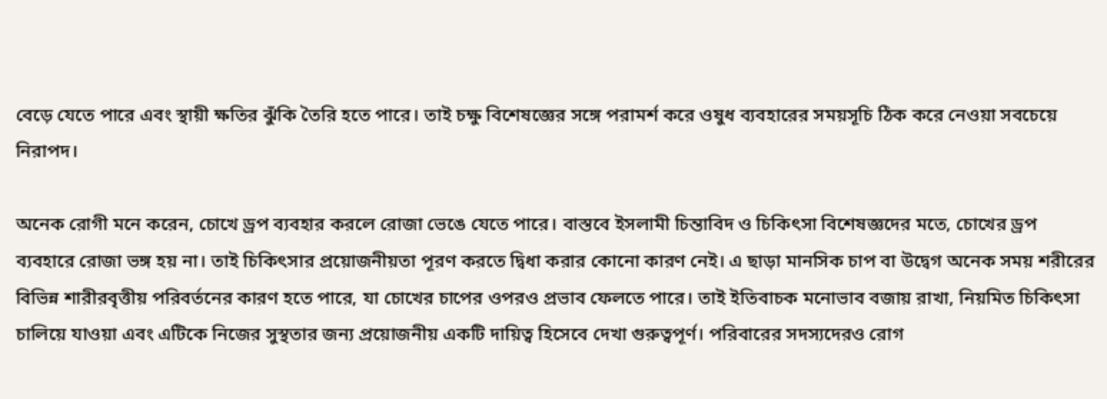বেড়ে যেতে পারে এবং স্থায়ী ক্ষতির ঝুঁকি তৈরি হতে পারে। তাই চক্ষু বিশেষজ্ঞের সঙ্গে পরামর্শ করে ওষুধ ব্যবহারের সময়সূচি ঠিক করে নেওয়া সবচেয়ে নিরাপদ।

অনেক রোগী মনে করেন, চোখে ড্রপ ব্যবহার করলে রোজা ভেঙে যেতে পারে। বাস্তবে ইসলামী চিন্তাবিদ ও চিকিৎসা বিশেষজ্ঞদের মতে, চোখের ড্রপ ব্যবহারে রোজা ভঙ্গ হয় না। তাই চিকিৎসার প্রয়োজনীয়তা পূরণ করতে দ্বিধা করার কোনো কারণ নেই। এ ছাড়া মানসিক চাপ বা উদ্বেগ অনেক সময় শরীরের বিভিন্ন শারীরবৃত্তীয় পরিবর্তনের কারণ হতে পারে, যা চোখের চাপের ওপরও প্রভাব ফেলতে পারে। তাই ইতিবাচক মনোভাব বজায় রাখা, নিয়মিত চিকিৎসা চালিয়ে যাওয়া এবং এটিকে নিজের সুস্থতার জন্য প্রয়োজনীয় একটি দায়িত্ব হিসেবে দেখা গুরুত্বপূর্ণ। পরিবারের সদস্যদেরও রোগ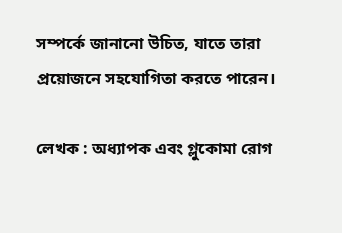সম্পর্কে জানানো উচিত, যাতে তারা প্রয়োজনে সহযোগিতা করতে পারেন।

লেখক : অধ্যাপক এবং গ্লুকোমা রোগ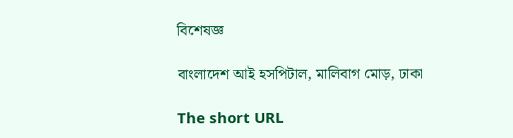বিশেষজ্ঞ

বাংলাদেশ আই হসপিটাল, মালিবাগ মোড়, ঢাকা

The short URL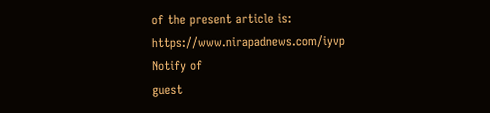of the present article is: https://www.nirapadnews.com/iyvp
Notify of
guest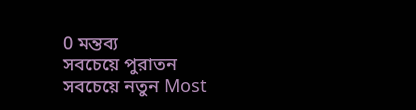0 মন্তব্য
সবচেয়ে পুরাতন
সবচেয়ে নতুন Most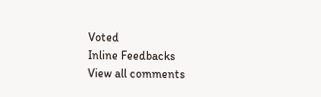Voted
Inline Feedbacks
View all comments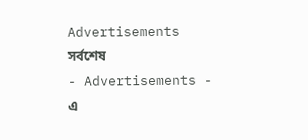Advertisements
সর্বশেষ
- Advertisements -
এ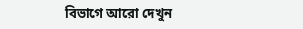বিভাগে আরো দেখুন